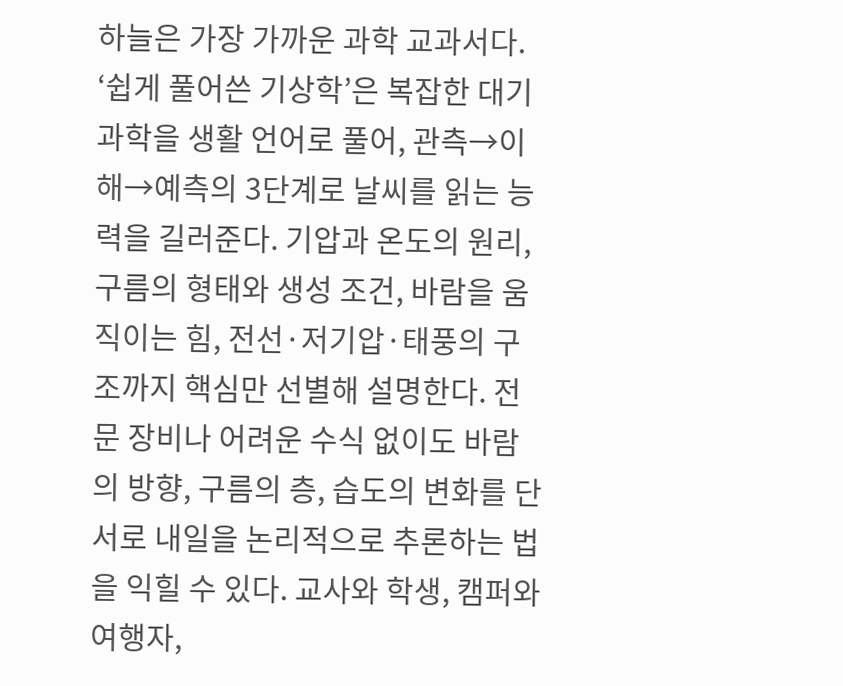하늘은 가장 가까운 과학 교과서다. ‘쉽게 풀어쓴 기상학’은 복잡한 대기 과학을 생활 언어로 풀어, 관측→이해→예측의 3단계로 날씨를 읽는 능력을 길러준다. 기압과 온도의 원리, 구름의 형태와 생성 조건, 바람을 움직이는 힘, 전선·저기압·태풍의 구조까지 핵심만 선별해 설명한다. 전문 장비나 어려운 수식 없이도 바람의 방향, 구름의 층, 습도의 변화를 단서로 내일을 논리적으로 추론하는 법을 익힐 수 있다. 교사와 학생, 캠퍼와 여행자,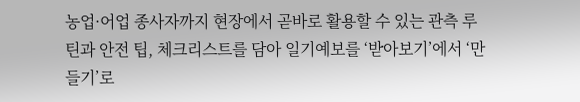농업·어업 종사자까지 현장에서 곧바로 활용할 수 있는 관측 루틴과 안전 팁, 체크리스트를 담아 일기예보를 ‘받아보기’에서 ‘만들기’로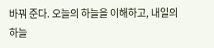바꿔 준다. 오늘의 하늘을 이해하고, 내일의 하늘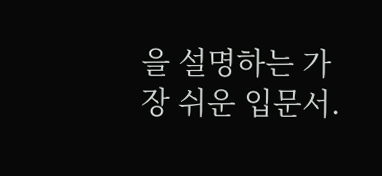을 설명하는 가장 쉬운 입문서.